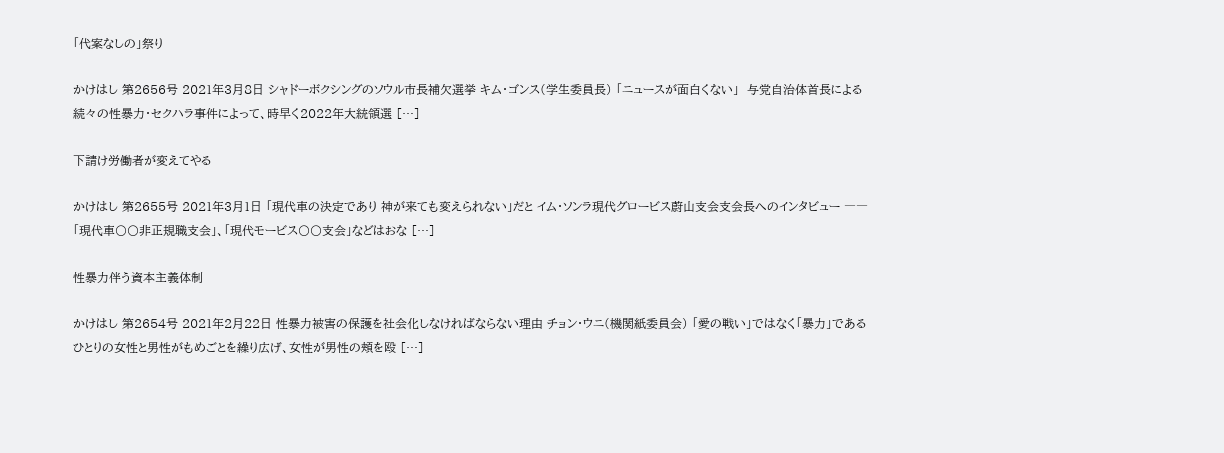「代案なしの」祭り

かけはし 第2656号 2021年3月8日 シャドーボクシングのソウル市長補欠選挙 キム・ゴンス(学生委員長) 「ニュースが面白くない」  与党自治体首長による続々の性暴力・セクハラ事件によって、時早く2022年大統領選 […]

下請け労働者が変えてやる

かけはし 第2655号 2021年3月1日 「現代車の決定であり 神が来ても変えられない」だと イム・ソンラ現代グロービス蔚山支会支会長へのインタビュー ――「現代車〇〇非正規職支会」、「現代モービス〇〇支会」などはおな […]

性暴力伴う資本主義体制

かけはし 第2654号 2021年2月22日 性暴力被害の保護を社会化しなければならない理由 チョン・ウニ(機関紙委員会) 「愛の戦い」ではなく「暴力」である  ひとりの女性と男性がもめごとを繰り広げ、女性が男性の頬を殴 […]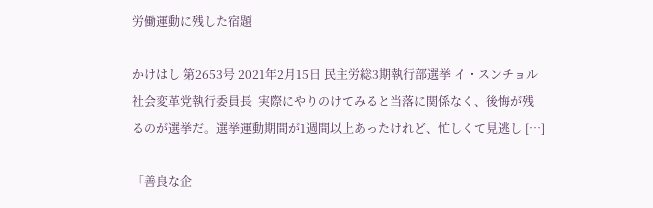労働運動に残した宿題

かけはし 第2653号 2021年2月15日 民主労総3期執行部選挙 イ・スンチョル社会変革党執行委員長  実際にやりのけてみると当落に関係なく、後悔が残るのが選挙だ。選挙運動期間が1週間以上あったけれど、忙しくて見逃し […]

「善良な企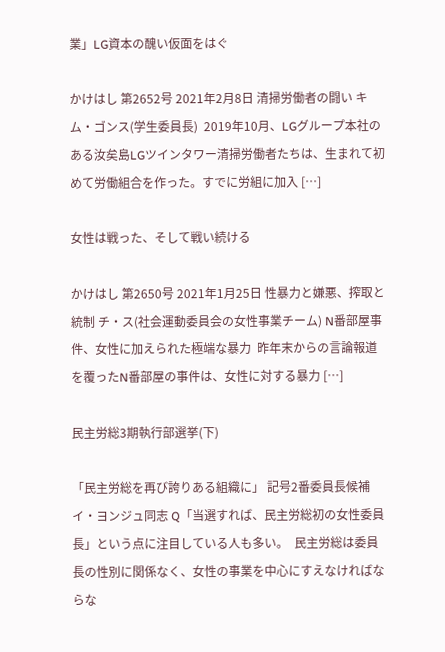業」LG資本の醜い仮面をはぐ

かけはし 第2652号 2021年2月8日 清掃労働者の闘い キム・ゴンス(学生委員長)  2019年10月、LGグループ本社のある汝矣島LGツインタワー清掃労働者たちは、生まれて初めて労働組合を作った。すでに労組に加入 […]

女性は戦った、そして戦い続ける

かけはし 第2650号 2021年1月25日 性暴力と嫌悪、搾取と統制 チ・ス(社会運動委員会の女性事業チーム) N番部屋事件、女性に加えられた極端な暴力  昨年末からの言論報道を覆ったN番部屋の事件は、女性に対する暴力 […]

民主労総3期執行部選挙(下)

「民主労総を再び誇りある組織に」 記号2番委員長候補 イ・ヨンジュ同志 Q「当選すれば、民主労総初の女性委員長」という点に注目している人も多い。  民主労総は委員長の性別に関係なく、女性の事業を中心にすえなければならな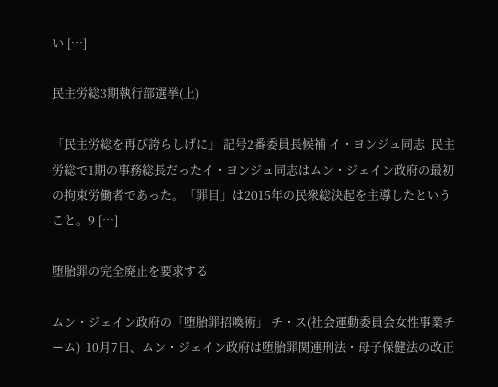い […]

民主労総3期執行部選挙(上)

「民主労総を再び誇らしげに」 記号2番委員長候補 イ・ヨンジュ同志  民主労総で1期の事務総長だったイ・ヨンジュ同志はムン・ジェイン政府の最初の拘束労働者であった。「罪目」は2015年の民衆総決起を主導したということ。9 […]

堕胎罪の完全廃止を要求する

ムン・ジェイン政府の「堕胎罪招喚術」 チ・ス(社会運動委員会女性事業チーム)  10月7日、ムン・ジェイン政府は堕胎罪関連刑法・母子保健法の改正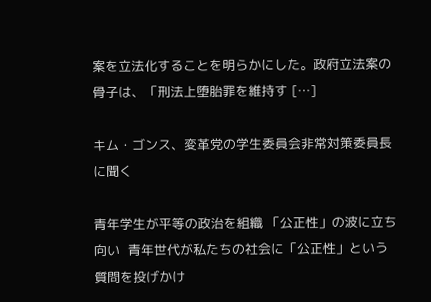案を立法化することを明らかにした。政府立法案の骨子は、「刑法上堕胎罪を維持す […]

キム・ゴンス、変革党の学生委員会非常対策委員長に聞く

青年学生が平等の政治を組織 「公正性」の波に立ち向い  青年世代が私たちの社会に「公正性」という質問を投げかけ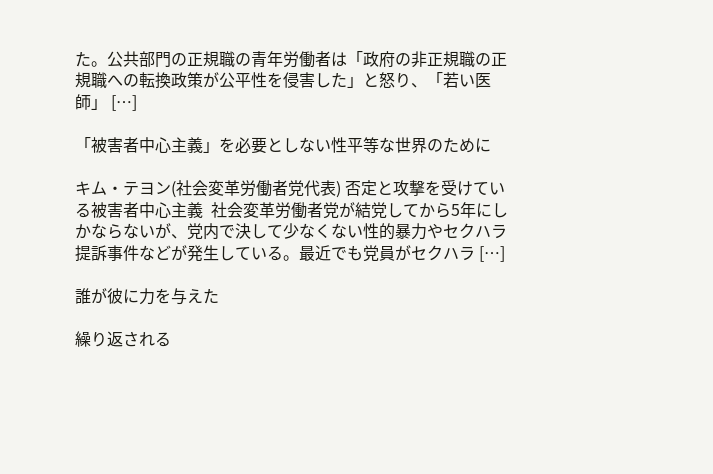た。公共部門の正規職の青年労働者は「政府の非正規職の正規職への転換政策が公平性を侵害した」と怒り、「若い医師」 […]

「被害者中心主義」を必要としない性平等な世界のために

キム・テヨン(社会変革労働者党代表) 否定と攻撃を受けている被害者中心主義  社会変革労働者党が結党してから5年にしかならないが、党内で決して少なくない性的暴力やセクハラ提訴事件などが発生している。最近でも党員がセクハラ […]

誰が彼に力を与えた

繰り返される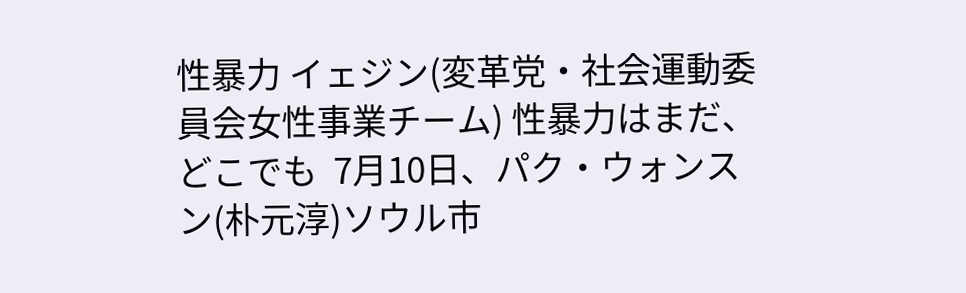性暴力 イェジン(変革党・社会運動委員会女性事業チーム) 性暴力はまだ、どこでも  7月10日、パク・ウォンスン(朴元淳)ソウル市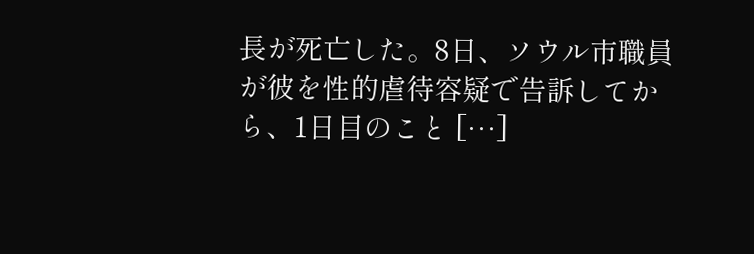長が死亡した。8日、ソウル市職員が彼を性的虐待容疑で告訴してから、1日目のこと […]